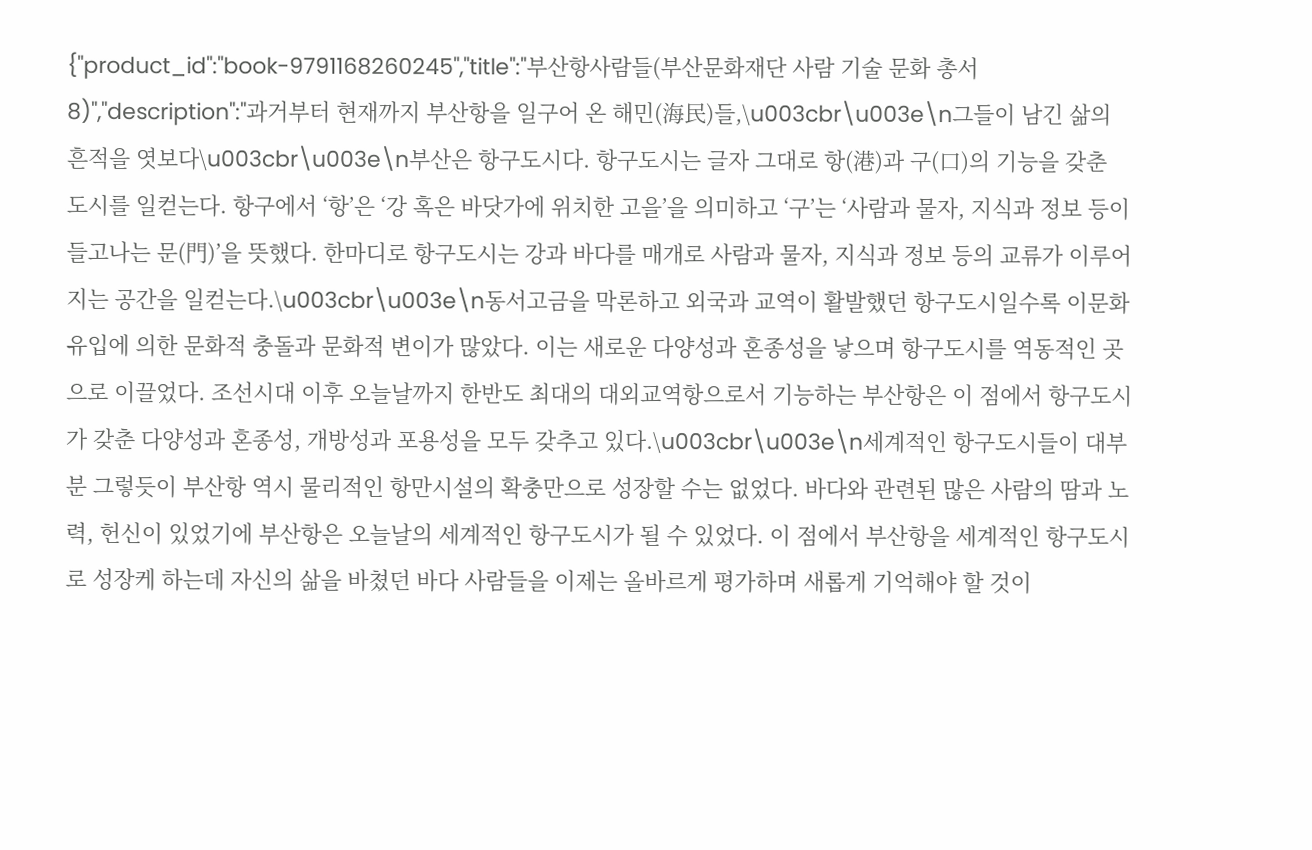{"product_id":"book-9791168260245","title":"부산항사람들(부산문화재단 사람 기술 문화 총서 8)","description":"과거부터 현재까지 부산항을 일구어 온 해민(海民)들,\u003cbr\u003e\n그들이 남긴 삶의 흔적을 엿보다\u003cbr\u003e\n부산은 항구도시다. 항구도시는 글자 그대로 항(港)과 구(口)의 기능을 갖춘 도시를 일컫는다. 항구에서 ‘항’은 ‘강 혹은 바닷가에 위치한 고을’을 의미하고 ‘구’는 ‘사람과 물자, 지식과 정보 등이 들고나는 문(門)’을 뜻했다. 한마디로 항구도시는 강과 바다를 매개로 사람과 물자, 지식과 정보 등의 교류가 이루어지는 공간을 일컫는다.\u003cbr\u003e\n동서고금을 막론하고 외국과 교역이 활발했던 항구도시일수록 이문화 유입에 의한 문화적 충돌과 문화적 변이가 많았다. 이는 새로운 다양성과 혼종성을 낳으며 항구도시를 역동적인 곳으로 이끌었다. 조선시대 이후 오늘날까지 한반도 최대의 대외교역항으로서 기능하는 부산항은 이 점에서 항구도시가 갖춘 다양성과 혼종성, 개방성과 포용성을 모두 갖추고 있다.\u003cbr\u003e\n세계적인 항구도시들이 대부분 그렇듯이 부산항 역시 물리적인 항만시설의 확충만으로 성장할 수는 없었다. 바다와 관련된 많은 사람의 땀과 노력, 헌신이 있었기에 부산항은 오늘날의 세계적인 항구도시가 될 수 있었다. 이 점에서 부산항을 세계적인 항구도시로 성장케 하는데 자신의 삶을 바쳤던 바다 사람들을 이제는 올바르게 평가하며 새롭게 기억해야 할 것이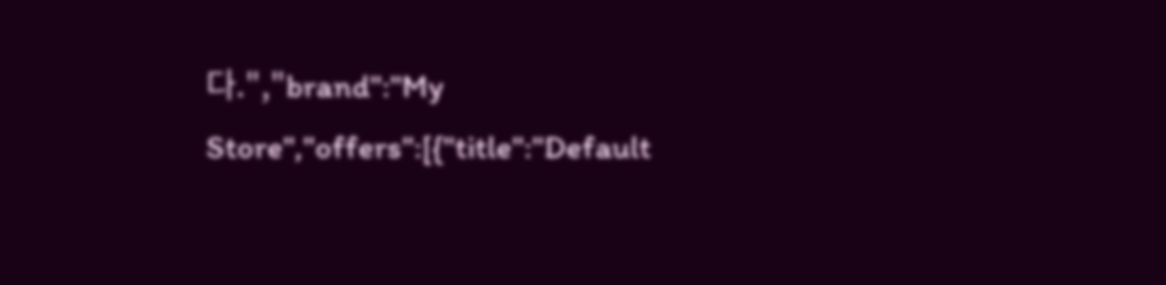다.","brand":"My Store","offers":[{"title":"Default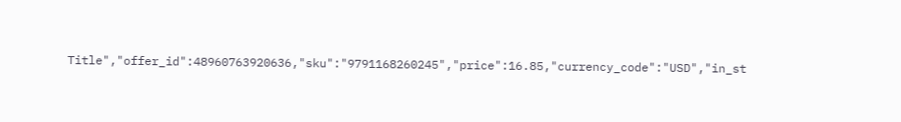Title","offer_id":48960763920636,"sku":"9791168260245","price":16.85,"currency_code":"USD","in_st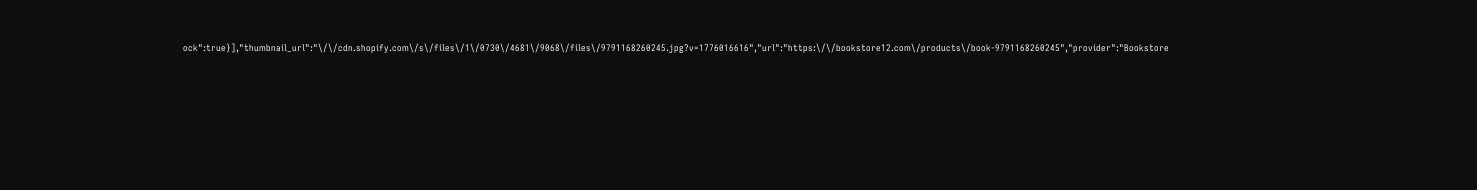ock":true}],"thumbnail_url":"\/\/cdn.shopify.com\/s\/files\/1\/0730\/4681\/9068\/files\/9791168260245.jpg?v=1776016616","url":"https:\/\/bookstore12.com\/products\/book-9791168260245","provider":"Bookstore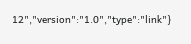12","version":"1.0","type":"link"}